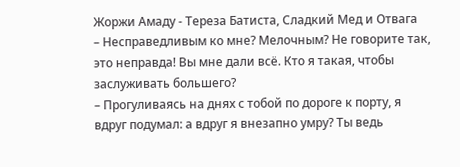Жоржи Амаду - Тереза Батиста, Сладкий Мед и Отвага
– Несправедливым ко мне? Мелочным? Не говорите так, это неправда! Вы мне дали всё. Кто я такая, чтобы заслуживать большего?
– Прогуливаясь на днях с тобой по дороге к порту, я вдруг подумал: а вдруг я внезапно умру? Ты ведь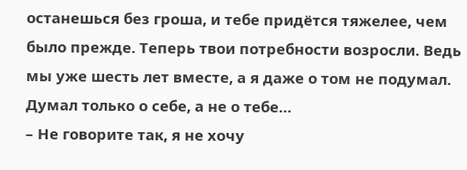останешься без гроша, и тебе придётся тяжелее, чем было прежде. Теперь твои потребности возросли. Ведь мы уже шесть лет вместе, а я даже о том не подумал. Думал только о себе, а не о тебе…
– Не говорите так, я не хочу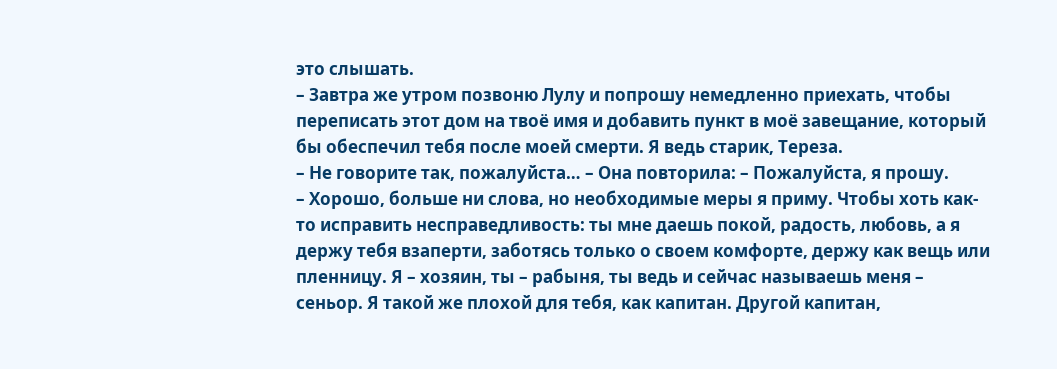это слышать.
– Завтра же утром позвоню Лулу и попрошу немедленно приехать, чтобы переписать этот дом на твоё имя и добавить пункт в моё завещание, который бы обеспечил тебя после моей смерти. Я ведь старик, Тереза.
– Не говорите так, пожалуйста… – Она повторила: – Пожалуйста, я прошу.
– Хорошо, больше ни слова, но необходимые меры я приму. Чтобы хоть как-то исправить несправедливость: ты мне даешь покой, радость, любовь, а я держу тебя взаперти, заботясь только о своем комфорте, держу как вещь или пленницу. Я – хозяин, ты – рабыня, ты ведь и сейчас называешь меня – сеньор. Я такой же плохой для тебя, как капитан. Другой капитан,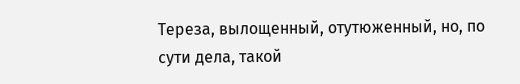Тереза, вылощенный, отутюженный, но, по сути дела, такой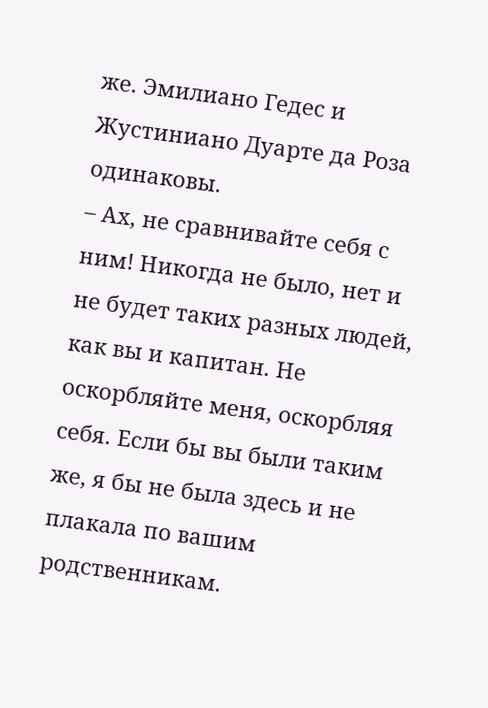же. Эмилиано Гедес и Жустиниано Дуарте да Роза одинаковы.
– Ах, не сравнивайте себя с ним! Никогда не было, нет и не будет таких разных людей, как вы и капитан. Не оскорбляйте меня, оскорбляя себя. Если бы вы были таким же, я бы не была здесь и не плакала по вашим родственникам.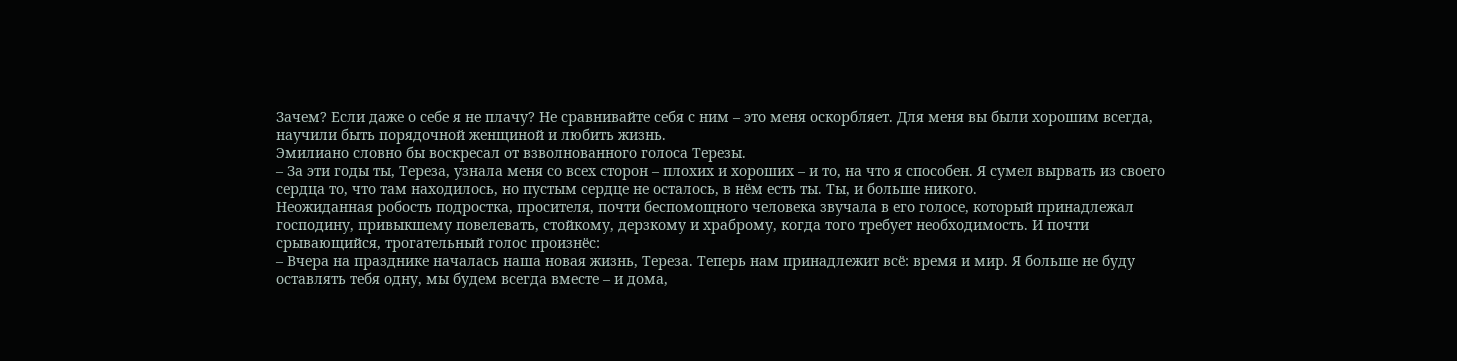Зачем? Если даже о себе я не плачу? Не сравнивайте себя с ним – это меня оскорбляет. Для меня вы были хорошим всегда, научили быть порядочной женщиной и любить жизнь.
Эмилиано словно бы воскресал от взволнованного голоса Терезы.
– За эти годы ты, Тереза, узнала меня со всех сторон – плохих и хороших – и то, на что я способен. Я сумел вырвать из своего сердца то, что там находилось, но пустым сердце не осталось, в нём есть ты. Ты, и больше никого.
Неожиданная робость подростка, просителя, почти беспомощного человека звучала в его голосе, который принадлежал господину, привыкшему повелевать, стойкому, дерзкому и храброму, когда того требует необходимость. И почти срывающийся, трогательный голос произнёс:
– Вчера на празднике началась наша новая жизнь, Тереза. Теперь нам принадлежит всё: время и мир. Я больше не буду оставлять тебя одну, мы будем всегда вместе – и дома,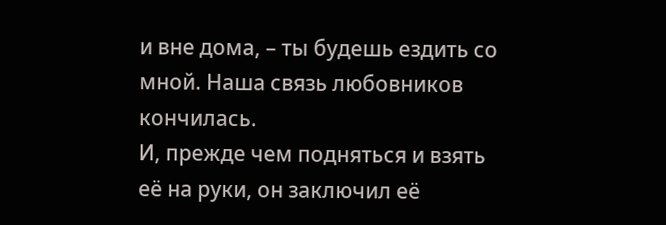и вне дома, – ты будешь ездить со мной. Наша связь любовников кончилась.
И, прежде чем подняться и взять её на руки, он заключил её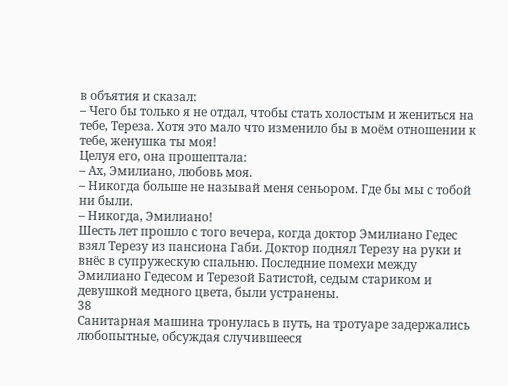в объятия и сказал:
– Чего бы только я не отдал, чтобы стать холостым и жениться на тебе, Тереза. Хотя это мало что изменило бы в моём отношении к тебе, женушка ты моя!
Целуя его, она прошептала:
– Ах, Эмилиано, любовь моя.
– Никогда больше не называй меня сеньором. Где бы мы с тобой ни были.
– Никогда, Эмилиано!
Шесть лет прошло с того вечера, когда доктор Эмилиано Гедес взял Терезу из пансиона Габи. Доктор поднял Терезу на руки и внёс в супружескую спальню. Последние помехи между Эмилиано Гедесом и Терезой Батистой, седым стариком и девушкой медного цвета, были устранены.
38
Санитарная машина тронулась в путь, на тротуаре задержались любопытные, обсуждая случившееся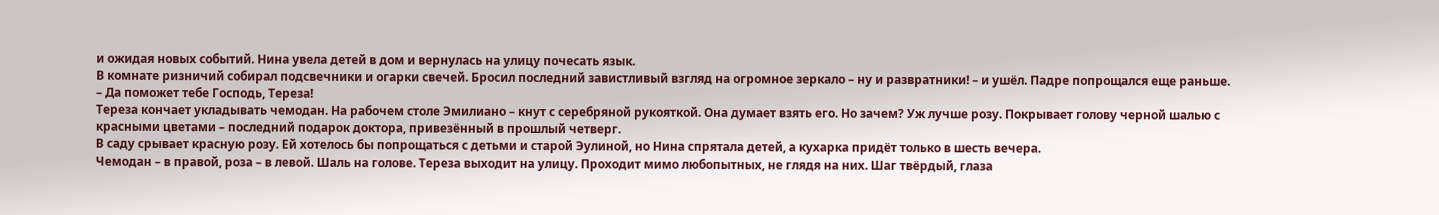и ожидая новых событий. Нина увела детей в дом и вернулась на улицу почесать язык.
В комнате ризничий собирал подсвечники и огарки свечей. Бросил последний завистливый взгляд на огромное зеркало – ну и развратники! – и ушёл. Падре попрощался еще раньше.
– Да поможет тебе Господь, Тереза!
Тереза кончает укладывать чемодан. На рабочем столе Эмилиано – кнут с серебряной рукояткой. Она думает взять его. Но зачем? Уж лучше розу. Покрывает голову черной шалью с красными цветами – последний подарок доктора, привезённый в прошлый четверг.
В саду срывает красную розу. Ей хотелось бы попрощаться с детьми и старой Эулиной, но Нина спрятала детей, а кухарка придёт только в шесть вечера.
Чемодан – в правой, роза – в левой. Шаль на голове. Тереза выходит на улицу. Проходит мимо любопытных, не глядя на них. Шаг твёрдый, глаза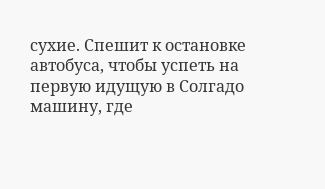сухие. Спешит к остановке автобуса, чтобы успеть на первую идущую в Солгадо машину, где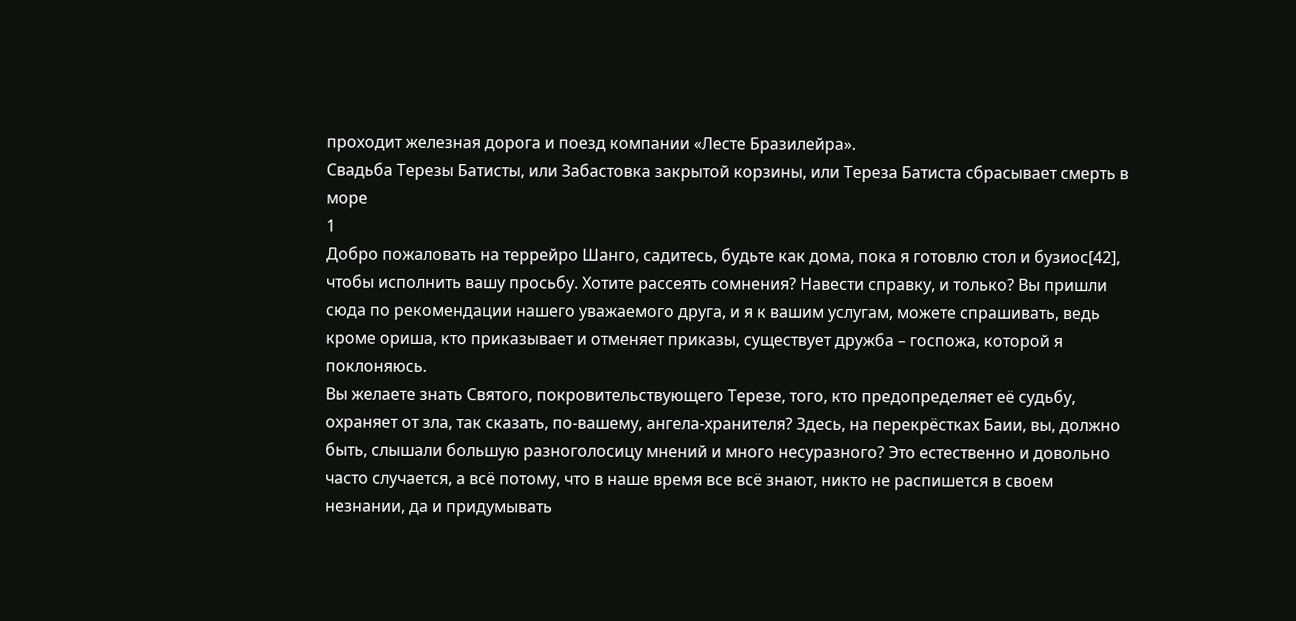проходит железная дорога и поезд компании «Лесте Бразилейра».
Свадьба Терезы Батисты, или Забастовка закрытой корзины, или Тереза Батиста сбрасывает смерть в море
1
Добро пожаловать на террейро Шанго, садитесь, будьте как дома, пока я готовлю стол и бузиос[42], чтобы исполнить вашу просьбу. Хотите рассеять сомнения? Навести справку, и только? Вы пришли сюда по рекомендации нашего уважаемого друга, и я к вашим услугам, можете спрашивать, ведь кроме ориша, кто приказывает и отменяет приказы, существует дружба – госпожа, которой я поклоняюсь.
Вы желаете знать Святого, покровительствующего Терезе, того, кто предопределяет её судьбу, охраняет от зла, так сказать, по-вашему, ангела-хранителя? Здесь, на перекрёстках Баии, вы, должно быть, слышали большую разноголосицу мнений и много несуразного? Это естественно и довольно часто случается, а всё потому, что в наше время все всё знают, никто не распишется в своем незнании, да и придумывать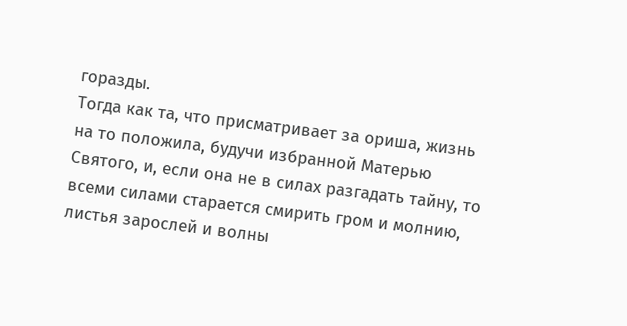горазды.
Тогда как та, что присматривает за ориша, жизнь на то положила, будучи избранной Матерью Святого, и, если она не в силах разгадать тайну, то всеми силами старается смирить гром и молнию, листья зарослей и волны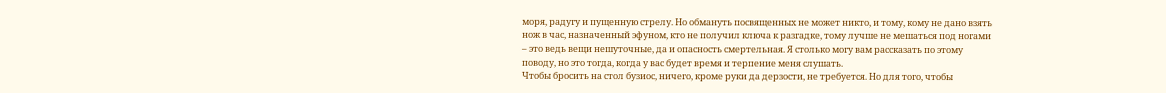моря, радугу и пущенную стрелу. Но обмануть посвященных не может никто, и тому, кому не дано взять нож в час, назначенный эфуном, кто не получил ключа к разгадке, тому лучше не мешаться под ногами – это ведь вещи нешуточные, да и опасность смертельная. Я столько могу вам рассказать по этому поводу, но это тогда, когда у вас будет время и терпение меня слушать.
Чтобы бросить на стол бузиос, ничего, кроме руки да дерзости, не требуется. Но для того, чтобы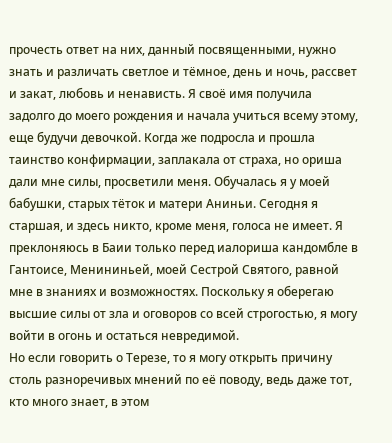прочесть ответ на них, данный посвященными, нужно знать и различать светлое и тёмное, день и ночь, рассвет и закат, любовь и ненависть. Я своё имя получила задолго до моего рождения и начала учиться всему этому, еще будучи девочкой. Когда же подросла и прошла таинство конфирмации, заплакала от страха, но ориша дали мне силы, просветили меня. Обучалась я у моей бабушки, старых тёток и матери Аниньи. Сегодня я старшая, и здесь никто, кроме меня, голоса не имеет. Я преклоняюсь в Баии только перед иалориша кандомбле в Гантоисе, Менининьей, моей Сестрой Святого, равной мне в знаниях и возможностях. Поскольку я оберегаю высшие силы от зла и оговоров со всей строгостью, я могу войти в огонь и остаться невредимой.
Но если говорить о Терезе, то я могу открыть причину столь разноречивых мнений по её поводу, ведь даже тот, кто много знает, в этом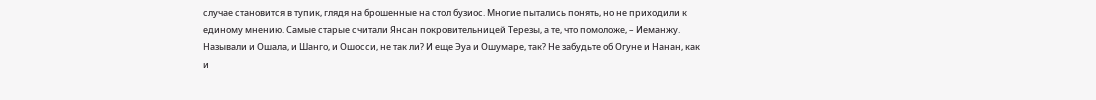случае становится в тупик, глядя на брошенные на стол бузиос. Многие пытались понять, но не приходили к единому мнению. Самые старые считали Янсан покровительницей Терезы, а те, что помоложе, – Иеманжу. Называли и Ошала, и Шанго, и Ошосси, не так ли? И еще Эуа и Ошумаре, так? Не забудьте об Огуне и Нанан, как и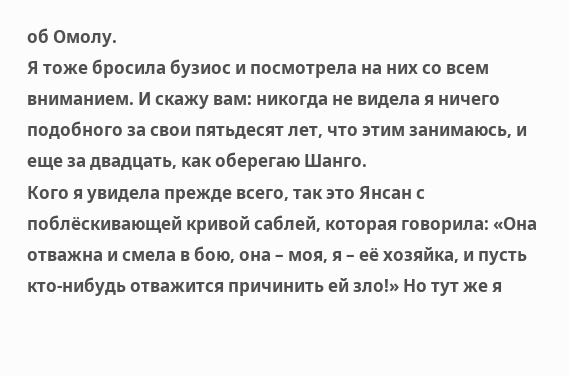об Омолу.
Я тоже бросила бузиос и посмотрела на них со всем вниманием. И скажу вам: никогда не видела я ничего подобного за свои пятьдесят лет, что этим занимаюсь, и еще за двадцать, как оберегаю Шанго.
Кого я увидела прежде всего, так это Янсан с поблёскивающей кривой саблей, которая говорила: «Она отважна и смела в бою, она – моя, я – её хозяйка, и пусть кто-нибудь отважится причинить ей зло!» Но тут же я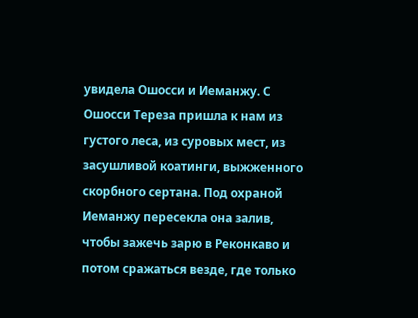увидела Ошосси и Иеманжу. С Ошосси Тереза пришла к нам из густого леса, из суровых мест, из засушливой коатинги, выжженного скорбного сертана. Под охраной Иеманжу пересекла она залив, чтобы зажечь зарю в Реконкаво и потом сражаться везде, где только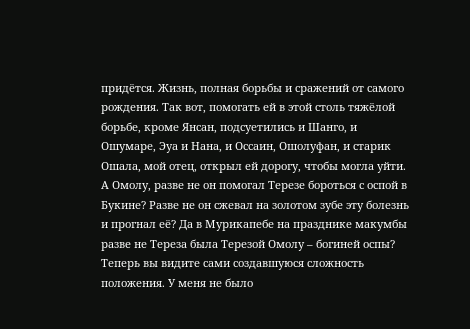придётся. Жизнь, полная борьбы и сражений от самого рождения. Так вот, помогать ей в этой столь тяжёлой борьбе, кроме Янсан, подсуетились и Шанго, и Ошумаре, Эуа и Нана, и Оссаин, Ошолуфан, и старик Ошала, мой отец, открыл ей дорогу, чтобы могла уйти.
А Омолу, разве не он помогал Терезе бороться с оспой в Букине? Разве не он сжевал на золотом зубе эту болезнь и прогнал её? Да в Мурикапебе на празднике макумбы разве не Тереза была Терезой Омолу – богиней оспы?
Теперь вы видите сами создавшуюся сложность положения. У меня не было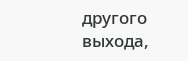другого выхода,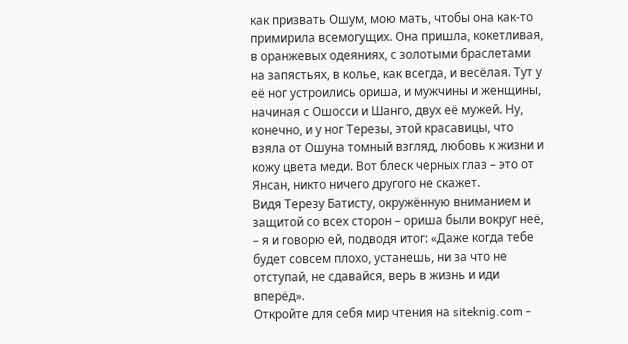как призвать Ошум, мою мать, чтобы она как-то примирила всемогущих. Она пришла, кокетливая, в оранжевых одеяниях, с золотыми браслетами на запястьях, в колье, как всегда, и весёлая. Тут у её ног устроились ориша, и мужчины и женщины, начиная с Ошосси и Шанго, двух её мужей. Ну, конечно, и у ног Терезы, этой красавицы, что взяла от Ошуна томный взгляд, любовь к жизни и кожу цвета меди. Вот блеск черных глаз – это от Янсан, никто ничего другого не скажет.
Видя Терезу Батисту, окружённую вниманием и защитой со всех сторон – ориша были вокруг неё, – я и говорю ей, подводя итог: «Даже когда тебе будет совсем плохо, устанешь, ни за что не отступай, не сдавайся, верь в жизнь и иди вперёд».
Откройте для себя мир чтения на siteknig.com -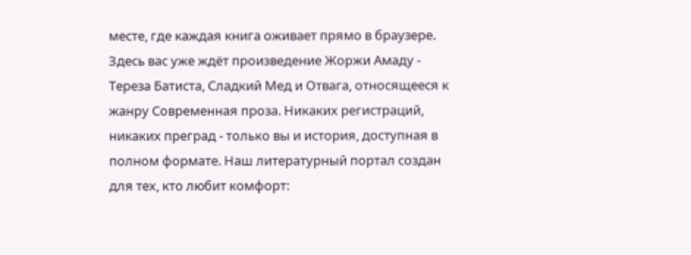месте, где каждая книга оживает прямо в браузере. Здесь вас уже ждёт произведение Жоржи Амаду - Тереза Батиста, Сладкий Мед и Отвага, относящееся к жанру Современная проза. Никаких регистраций, никаких преград - только вы и история, доступная в полном формате. Наш литературный портал создан для тех, кто любит комфорт: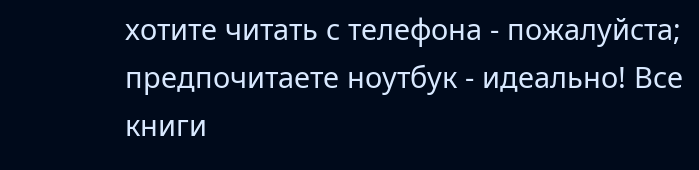хотите читать с телефона - пожалуйста; предпочитаете ноутбук - идеально! Все книги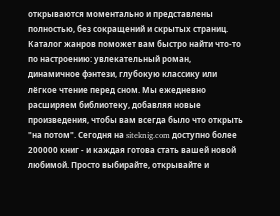открываются моментально и представлены полностью, без сокращений и скрытых страниц. Каталог жанров поможет вам быстро найти что-то по настроению: увлекательный роман, динамичное фэнтези, глубокую классику или лёгкое чтение перед сном. Мы ежедневно расширяем библиотеку, добавляя новые произведения, чтобы вам всегда было что открыть "на потом". Сегодня на siteknig.com доступно более 200000 книг - и каждая готова стать вашей новой любимой. Просто выбирайте, открывайте и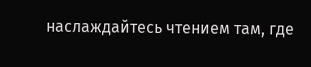наслаждайтесь чтением там, где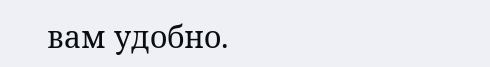вам удобно.